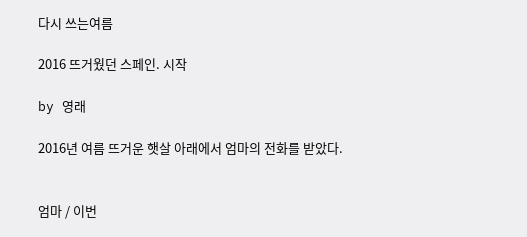다시 쓰는여름

2016 뜨거웠던 스페인. 시작

by 영래

2016년 여름 뜨거운 햇살 아래에서 엄마의 전화를 받았다.


엄마 / 이번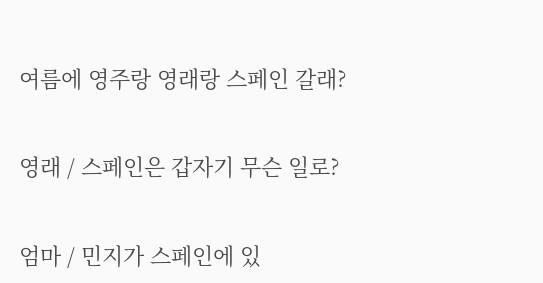여름에 영주랑 영래랑 스페인 갈래?


영래 / 스페인은 갑자기 무슨 일로?


엄마 / 민지가 스페인에 있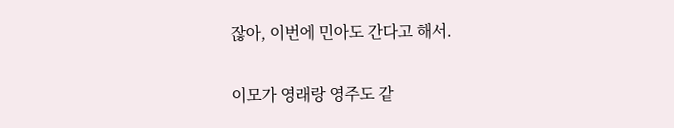잖아, 이번에 민아도 간다고 해서.

이모가 영래랑 영주도 같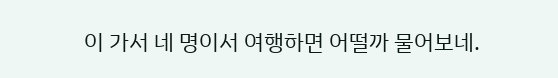이 가서 네 명이서 여행하면 어떨까 물어보네.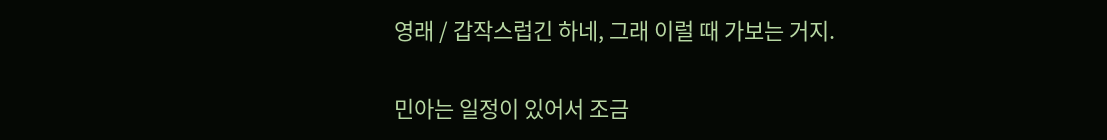영래 / 갑작스럽긴 하네, 그래 이럴 때 가보는 거지.


민아는 일정이 있어서 조금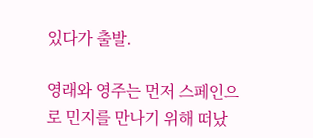있다가 출발.

영래와 영주는 먼저 스페인으로 민지를 만나기 위해 떠났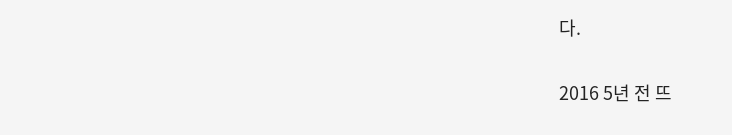다.

2016 5년 전 뜨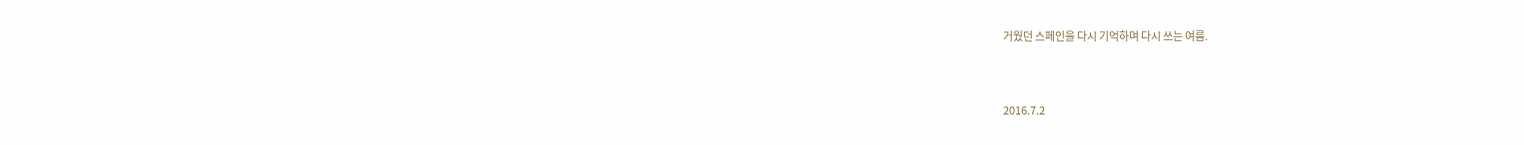거웠던 스페인을 다시 기억하며 다시 쓰는 여름.


2016.7.2